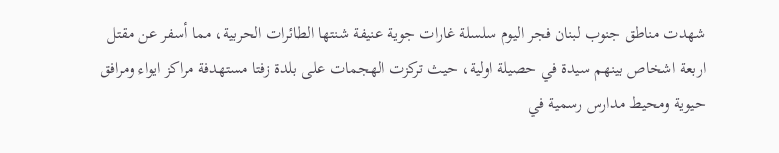شهدت مناطق جنوب لبنان فجر اليوم سلسلة غارات جوية عنيفة شنتها الطائرات الحربية، مما أسفر عن مقتل اربعة اشخاص بينهم سيدة في حصيلة اولية، حيث تركزت الهجمات على بلدة زفتا مستهدفة مراكز ايواء ومرافق حيوية ومحيط مدارس رسمية في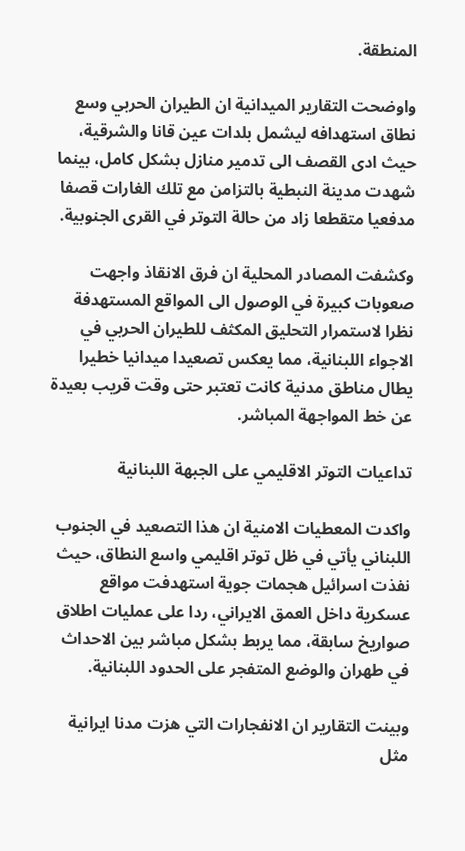المنطقة.

واوضحت التقارير الميدانية ان الطيران الحربي وسع نطاق استهدافه ليشمل بلدات عين قانا والشرقية، حيث ادى القصف الى تدمير منازل بشكل كامل، بينما شهدت مدينة النبطية بالتزامن مع تلك الغارات قصفا مدفعيا متقطعا زاد من حالة التوتر في القرى الجنوبية.

وكشفت المصادر المحلية ان فرق الانقاذ واجهت صعوبات كبيرة في الوصول الى المواقع المستهدفة نظرا لاستمرار التحليق المكثف للطيران الحربي في الاجواء اللبنانية، مما يعكس تصعيدا ميدانيا خطيرا يطال مناطق مدنية كانت تعتبر حتى وقت قريب بعيدة عن خط المواجهة المباشر.

تداعيات التوتر الاقليمي على الجبهة اللبنانية

واكدت المعطيات الامنية ان هذا التصعيد في الجنوب اللبناني يأتي في ظل توتر اقليمي واسع النطاق، حيث نفذت اسرائيل هجمات جوية استهدفت مواقع عسكرية داخل العمق الايراني، ردا على عمليات اطلاق صواريخ سابقة، مما يربط بشكل مباشر بين الاحداث في طهران والوضع المتفجر على الحدود اللبنانية.

وبينت التقارير ان الانفجارات التي هزت مدنا ايرانية مثل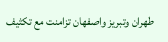طهران وتبريز واصفهان تزامنت مع تكثيف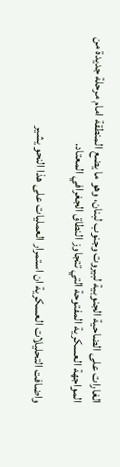الغارات على الضاحية الجنوبية لبيروت وجنوب لبنان، وهو ما يضع المنطقة امام مرحلة جديدة من المواجهة العسكرية المفتوحة التي تتجاوز النطاق الجغرافي المعتاد.

واضافت التحليلات العسكرية ان استمرار العمليات على هذا النحو يشير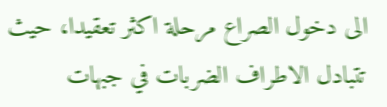الى دخول الصراع مرحلة اكثر تعقيدا، حيث تتبادل الاطراف الضربات في جبهات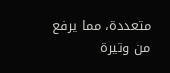متعددة، مما يرفع من وتيرة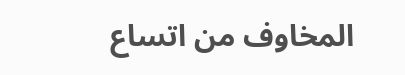المخاوف من اتساع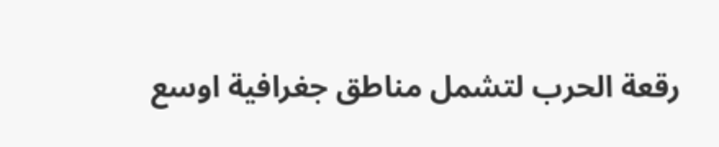رقعة الحرب لتشمل مناطق جغرافية اوسع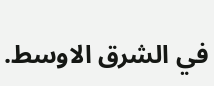في الشرق الاوسط.